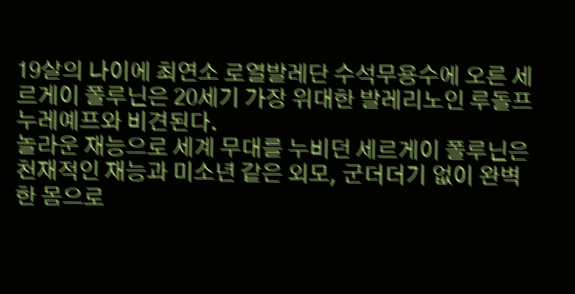19살의 나이에 최연소 로열발레단 수석무용수에 오른 세르게이 폴루닌은 20세기 가장 위대한 발레리노인 루돌프 누레예프와 비견된다.
놀라운 재능으로 세계 무대를 누비던 세르게이 폴루닌은 천재적인 재능과 미소년 같은 외모, 군더더기 없이 완벽한 몸으로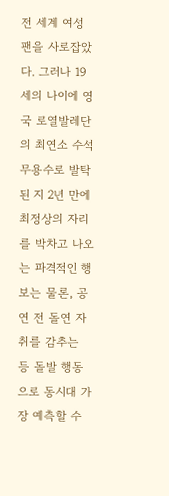전 세계 여성 팬을 사로잡았다. 그러나 19세의 나이에 영국 로열발레단의 최연소 수석무용수로 발탁된 지 2년 만에 최정상의 자리를 박차고 나오는 파격적인 행보는 물론, 공연 전 돌연 자취를 감추는 등 돌발 행동으로 동시대 가장 예측할 수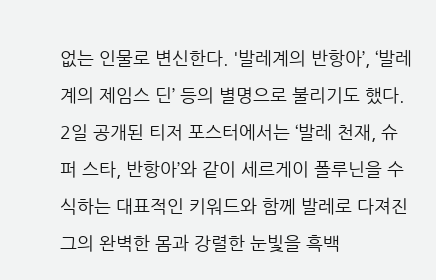없는 인물로 변신한다. '발레계의 반항아’, ‘발레계의 제임스 딘’ 등의 별명으로 불리기도 했다.
2일 공개된 티저 포스터에서는 ‘발레 천재, 슈퍼 스타, 반항아’와 같이 세르게이 폴루닌을 수식하는 대표적인 키워드와 함께 발레로 다져진 그의 완벽한 몸과 강렬한 눈빛을 흑백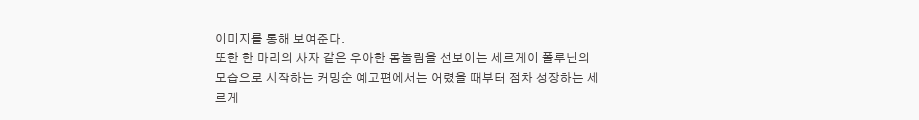이미지를 통해 보여준다.
또한 한 마리의 사자 같은 우아한 몸놀림을 선보이는 세르게이 폴루닌의 모습으로 시작하는 커밍순 예고편에서는 어렸을 때부터 점차 성장하는 세르게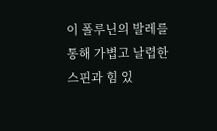이 폴루닌의 발레를 통해 가볍고 날렵한 스핀과 힘 있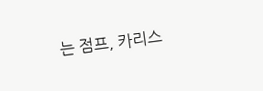는 점프, 카리스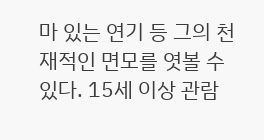마 있는 연기 등 그의 천재적인 면모를 엿볼 수 있다. 15세 이상 관람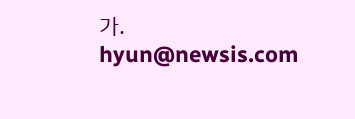가.
hyun@newsis.com